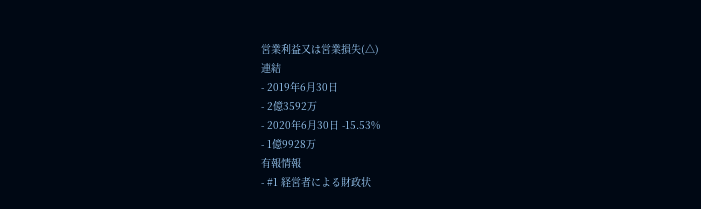営業利益又は営業損失(△)
連結
- 2019年6月30日
- 2億3592万
- 2020年6月30日 -15.53%
- 1億9928万
有報情報
- #1 経営者による財政状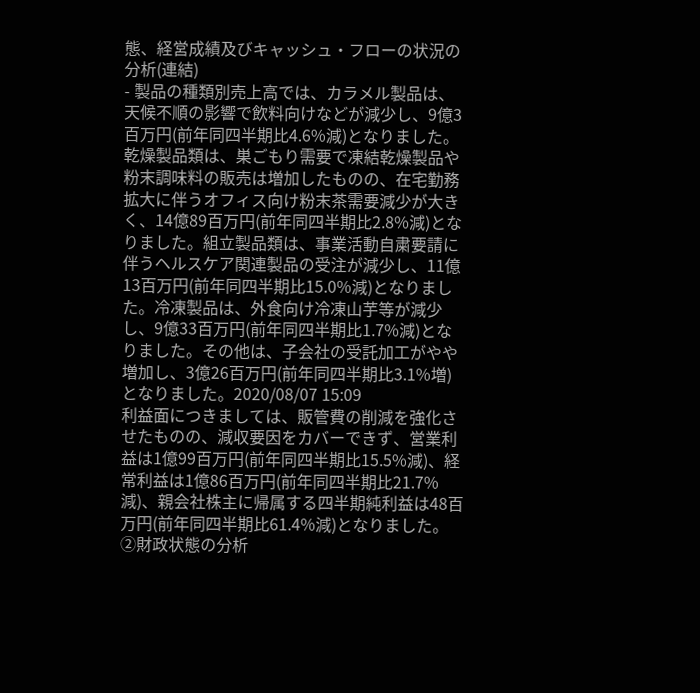態、経営成績及びキャッシュ・フローの状況の分析(連結)
- 製品の種類別売上高では、カラメル製品は、天候不順の影響で飲料向けなどが減少し、9億3百万円(前年同四半期比4.6%減)となりました。乾燥製品類は、巣ごもり需要で凍結乾燥製品や粉末調味料の販売は増加したものの、在宅勤務拡大に伴うオフィス向け粉末茶需要減少が大きく、14億89百万円(前年同四半期比2.8%減)となりました。組立製品類は、事業活動自粛要請に伴うヘルスケア関連製品の受注が減少し、11億13百万円(前年同四半期比15.0%減)となりました。冷凍製品は、外食向け冷凍山芋等が減少し、9億33百万円(前年同四半期比1.7%減)となりました。その他は、子会社の受託加工がやや増加し、3億26百万円(前年同四半期比3.1%増)となりました。2020/08/07 15:09
利益面につきましては、販管費の削減を強化させたものの、減収要因をカバーできず、営業利益は1億99百万円(前年同四半期比15.5%減)、経常利益は1億86百万円(前年同四半期比21.7%減)、親会社株主に帰属する四半期純利益は48百万円(前年同四半期比61.4%減)となりました。
②財政状態の分析